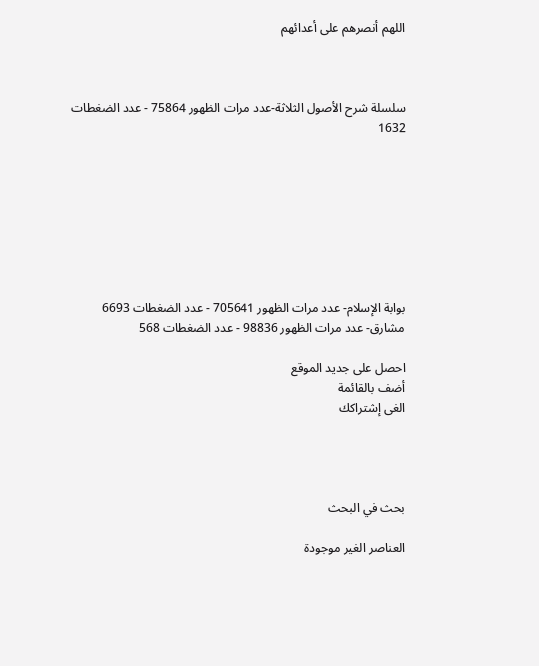اللهم أنصرهم على أعدائهم



سلسلة شرح الأصول الثلاثة-عدد مرات الظهور 75864 - عدد الضغطات 1632








بوابة الإسلام- عدد مرات الظهور 705641 - عدد الضغطات 6693
مشارق- عدد مرات الظهور 98836 - عدد الضغطات 568

احصل على جديد الموقع
أضف بالقائمة
الغى إشتراكك




بحث في البحث

العناصر الغير موجودة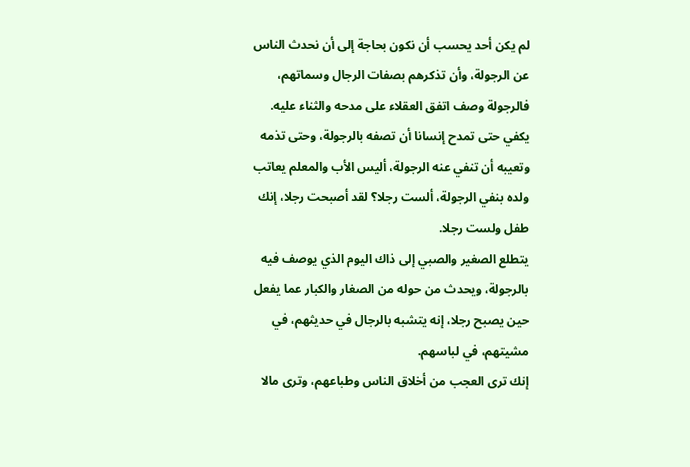لم يكن أحد يحسب أن نكون بحاجة إلى أن نحدث الناس عن الرجولة، وأن تذكرهم بصفات الرجال وسماتهم، فالرجولة وصف اتفق العقلاء على مدحه والثناء عليه.
يكفي حتى تمدح إنسانا أن تصفه بالرجولة، وحتى تذمه وتعيبه أن تنفي عنه الرجولة، أليس الأب والمعلم يعاتب ولده بنفي الرجولة، ألست رجلا؟ لقد أصبحت رجلا، إنك طفل ولست رجلا.
يتطلع الصغير والصبي إلى ذاك اليوم الذي يوصف فيه بالرجولة، ويحدث من حوله من الصغار والكبار عما يفعل حين يصبح رجلا، إنه يتشبه بالرجال في حديثهم، في مشيتهم، في لباسهم.
إنك ترى العجب من أخلاق الناس وطباعهم، وترى مالا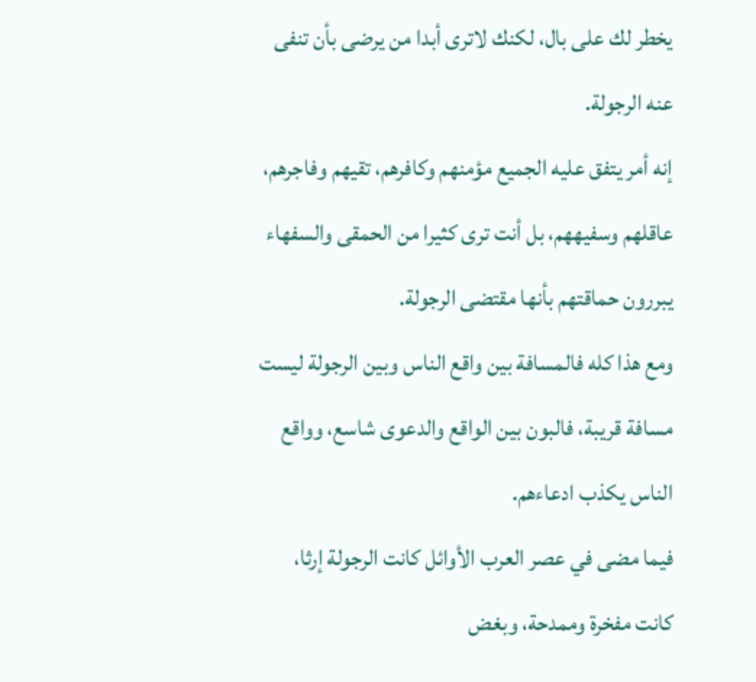يخطر لك على بال، لكنك لاترى أبدا من يرضى بأن تنفى عنه الرجولة.
إنه أمر يتفق عليه الجميع مؤمنهم وكافرهم، تقيهم وفاجرهم، عاقلهم وسفيههم، بل أنت ترى كثيرا من الحمقى والسفهاء يبررون حماقتهم بأنها مقتضى الرجولة.
ومع هذا كله فالمسافة بين واقع الناس وبين الرجولة ليست مسافة قريبة، فالبون بين الواقع والدعوى شاسع، وواقع الناس يكذب ادعاءهم.
فيما مضى في عصر العرب الأوائل كانت الرجولة إرثا، كانت مفخرة وممدحة، وبغض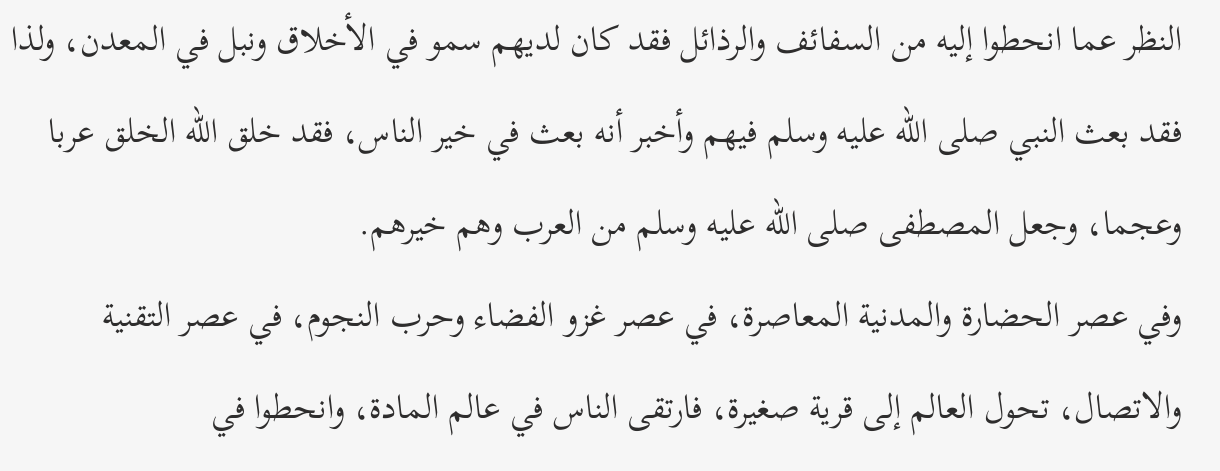النظر عما انحطوا إليه من السفائف والرذائل فقد كان لديهم سمو في الأخلاق ونبل في المعدن، ولذا فقد بعث النبي صلى الله عليه وسلم فيهم وأخبر أنه بعث في خير الناس، فقد خلق الله الخلق عربا وعجما، وجعل المصطفى صلى الله عليه وسلم من العرب وهم خيرهم.
وفي عصر الحضارة والمدنية المعاصرة، في عصر غزو الفضاء وحرب النجوم، في عصر التقنية والاتصال، تحول العالم إلى قرية صغيرة، فارتقى الناس في عالم المادة، وانحطوا في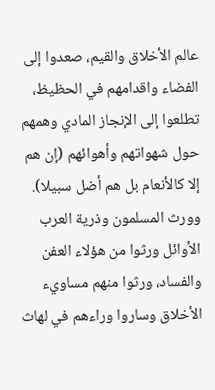عالم الأخلاق والقيم، صعدوا إلى الفضاء واقدامهم في الحظيظ، تطلعوا إلى الإنجاز المادي وهمهم حول شهواتهم وأهوائهم (إن هم إلا كالأنعام بل هم أضل سبيلا).
وورث المسلمون وذرية العرب الأوائل ورثوا من هؤلاء العفن والفساد، ورثوا منهم مساويء الأخلاق وساروا وراءهم في لهاث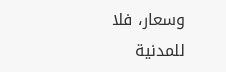وسعار، فلا للمدنية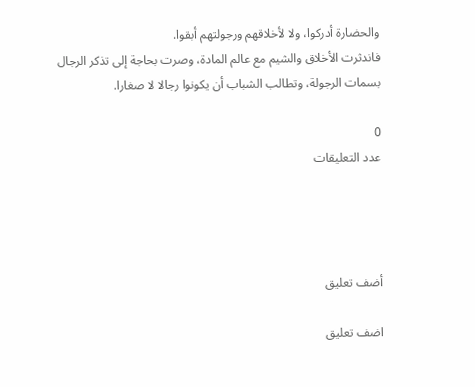والحضارة أدركوا، ولا لأخلاقهم ورجولتهم أبقوا.
فاندثرت الأخلاق والشيم مع عالم المادة، وصرت بحاجة إلى تذكر الرجال بسمات الرجولة، وتطالب الشباب أن يكونوا رجالا لا صغارا.

0
عدد التعليقات




أضف تعليق

اضف تعليق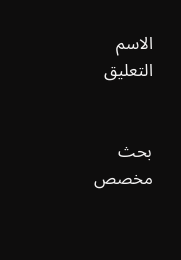الاسم
التعليق


بحث مخصص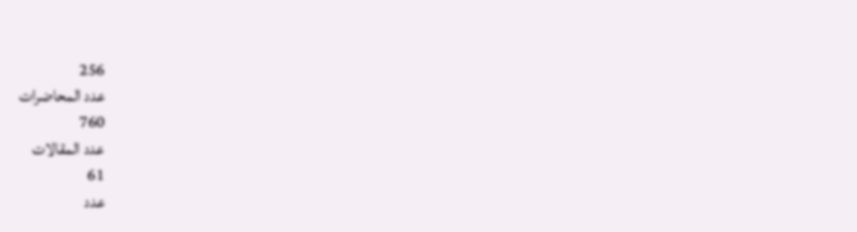256
عدد المحاضرات
760
عدد المقالات
61
عدد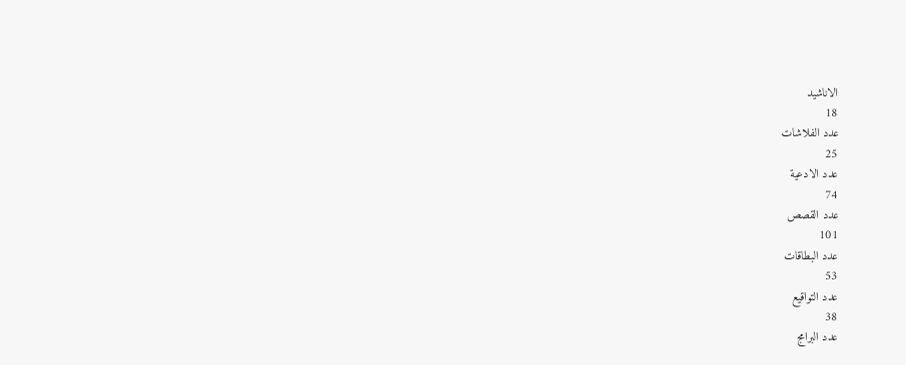الاناشيد
18
عدد الفلاشات
25
عدد الادعية
74
عدد القصص
101
عدد البطاقات
53
عدد التواقيع
38
عدد البرامج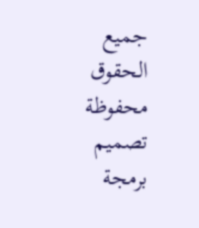جميع الحقوق محفوظة
تصميم
برمجة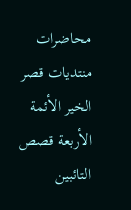محاضرات منتديات قصر الخير الأئمة الأربعة قصص التائبين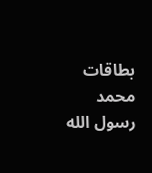بطاقات محمد رسول الله